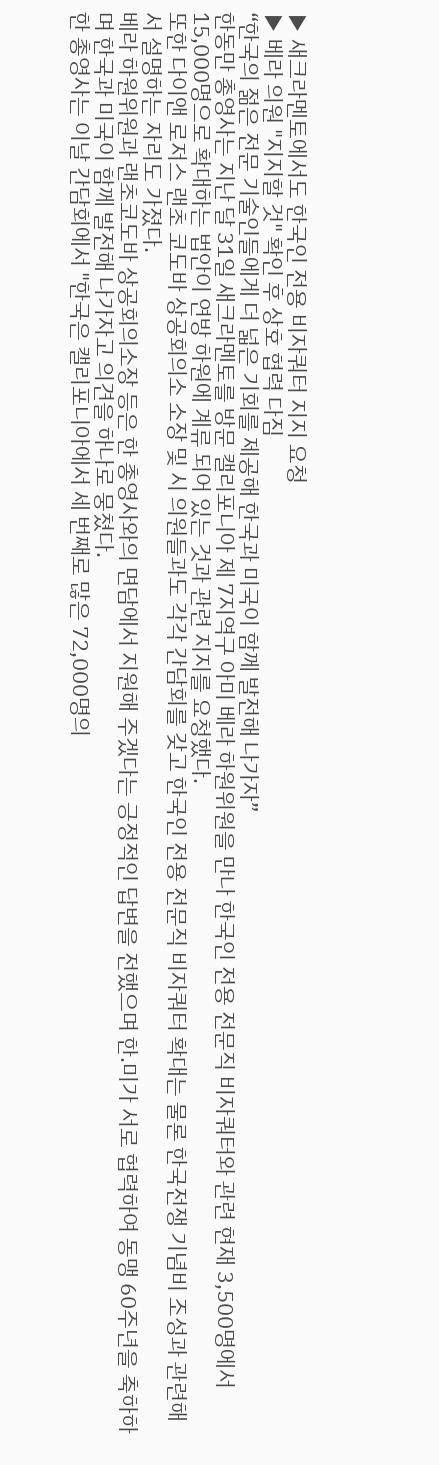▶ 새크라멘토에서도 한국인 전용 비자쿼터 지지 요청
▶ 베라 의원 "지지할 것" 확인 후 상호 협력 다짐
“한국의 젊은 전문 기술인들에게 더 넓은 기회를 제공해 한국과 미국이 함께 발전해 나가자”
한동만 총영사는 지난 달 31일 새크라멘토를 방문 캘리포니아 제 7지역구 아미 베라 하원위원을 만나 한국인 전용 전문직 비자쿼터와 관련 현재 3,500명에서 15,000명으로 확대하는 법안이 연방 하원에 계류 되어 있는 것과 관련 지지를 요청했다.
또한 다이앤 로저스 랜초 코도바 상공회의소 소장 및 시 의원들과도 각각 간담회를 갖고 한국인 전용 전문직 비자쿼터 확대는 물론 한국전쟁 기념비 조성과 관련해서 설명하는 자리도 가졌다.
베라 하원위원과 랜초코도바 상공회의소장 등은 한 총영사와의 면담에서 지원해 주겠다는 긍정적인 답변을 전했으며 한.미가 서로 협력하여 동맹 60주년을 축하하며 한국과 미국이 함께 발전해 나가자고 의견을 하나로 뭉쳤다.
한 총영사는 이날 간담회에서 "한국은 캘리포니아에서 세 번째로 많은 72,000명의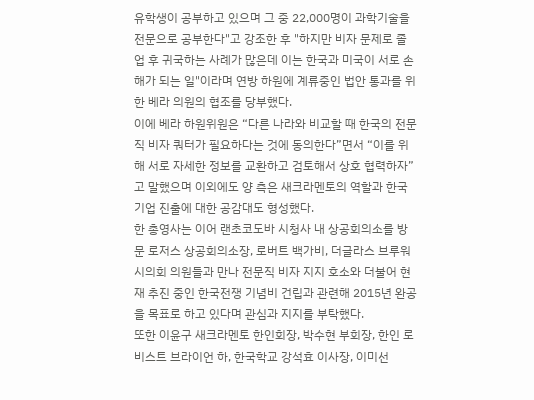유학생이 공부하고 있으며 그 중 22,000명이 과학기술을 전문으로 공부한다"고 강조한 후 "하지만 비자 문제로 졸업 후 귀국하는 사례가 많은데 이는 한국과 미국이 서로 손해가 되는 일"이라며 연방 하원에 계류중인 법안 통과를 위한 베라 의원의 협조를 당부했다.
이에 베라 하원위원은 “다른 나라와 비교할 때 한국의 전문직 비자 쿼터가 필요하다는 것에 동의한다”면서 “이를 위해 서로 자세한 정보를 교환하고 검토해서 상호 협력하자”고 말했으며 이외에도 양 측은 새크라멘토의 역할과 한국기업 진출에 대한 공감대도 형성했다.
한 총영사는 이어 랜초코도바 시청사 내 상공회의소를 방문 로저스 상공회의소장, 로버트 백가비, 더글라스 브루워 시의회 의원들과 만나 전문직 비자 지지 호소와 더불어 현재 추진 중인 한국전쟁 기념비 건립과 관련해 2015년 완공을 목표로 하고 있다며 관심과 지지를 부탁했다.
또한 이윤구 새크라멘토 한인회장, 박수현 부회장, 한인 로비스트 브라이언 하, 한국학교 강석효 이사장, 이미선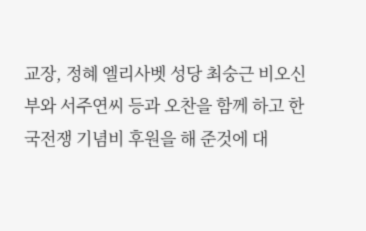교장, 정혜 엘리사벳 성당 최숭근 비오신부와 서주연씨 등과 오찬을 함께 하고 한국전쟁 기념비 후원을 해 준것에 대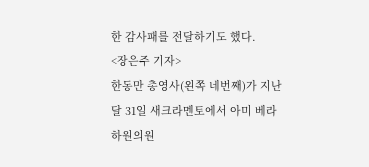한 감사패를 전달하기도 했다.
<장은주 기자>
한동만 총영사(왼쪽 네번째)가 지난 달 31일 새크라멘토에서 아미 베라 하원의원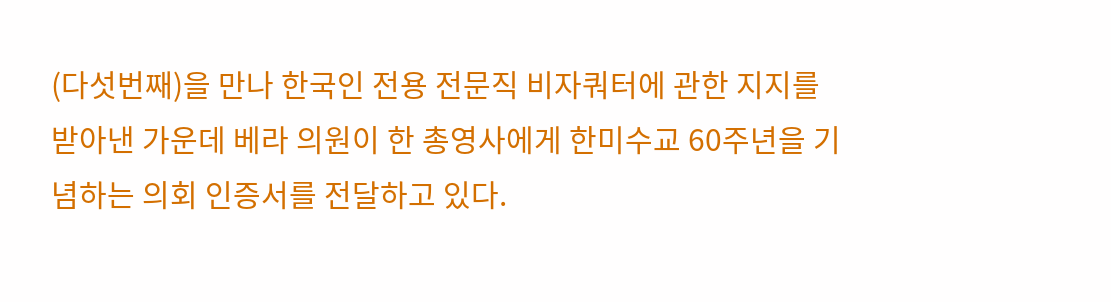(다섯번째)을 만나 한국인 전용 전문직 비자쿼터에 관한 지지를 받아낸 가운데 베라 의원이 한 총영사에게 한미수교 60주년을 기념하는 의회 인증서를 전달하고 있다.